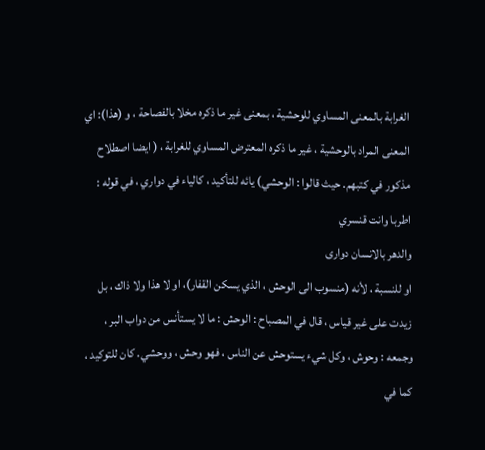الغرابة بالمعنى المساوي للوحشية ، بمعنى غير ما ذكره مخلا بالفصاحة ، و (هذا): اي المعنى المراد بالوحشية ، غير ما ذكره المعترض المساوي للغرابة ، ( ايضا اصطلاح مذكور في كتبهم. حيث قالوا : الوحشي) يائه للتأكيد ، كالياء في دواري ، في قوله :
اطربا وانت قنسري
والدهر بالانسان دوارى
او للنسبة ، لأنه (منسوب الى الوحش ، الذي يسكن القفار)، او لا هذا ولا ذاك ، بل زيدت على غير قياس ، قال في المصباح : الوحش : ما لا يستأنس من دواب البر ، وجمعه : وحوش ، وكل شيء يستوحش عن الناس ، فهو وحش ، ووحشي. كان للتوكيد ، كما في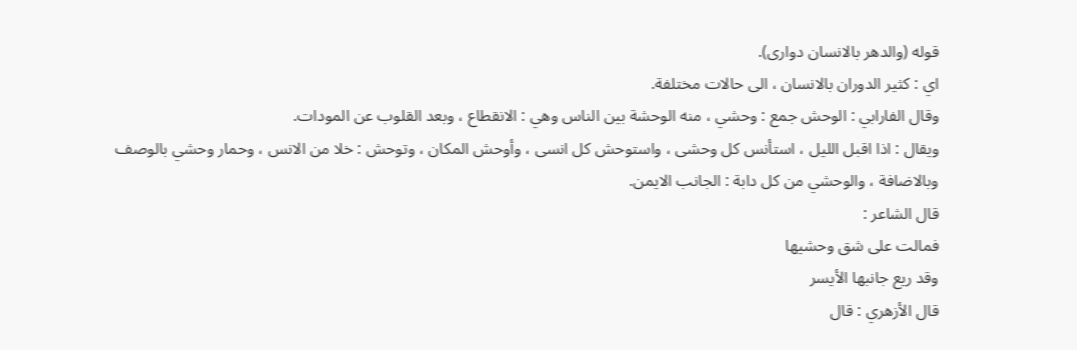قوله (والدهر بالانسان دوارى).
اي : كثير الدوران بالانسان ، الى حالات مختلفة.
وقال الفارابي : الوحش جمع : وحشي ، منه الوحشة بين الناس وهي : الانقطاع ، وبعد القلوب عن المودات.
ويقال : اذا اقبل الليل ، استأنس كل وحشى ، واستوحش كل انسى ، وأوحش المكان ، وتوحش : خلا من الانس ، وحمار وحشي بالوصف وبالاضافة ، والوحشي من كل دابة : الجانب الايمن.
قال الشاعر :
فمالت على شق وحشيها
وقد ريع جانبها الأيسر
قال الأزهري : قال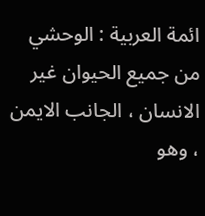ائمة العربية : الوحشي من جميع الحيوان غير الانسان ، الجانب الايمن ، وهو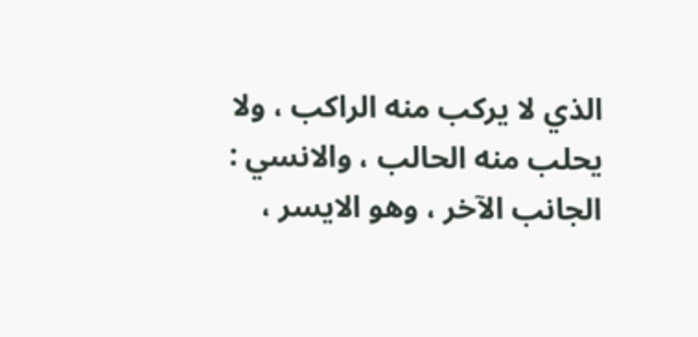الذي لا يركب منه الراكب ، ولا يحلب منه الحالب ، والانسي : الجانب الآخر ، وهو الايسر ،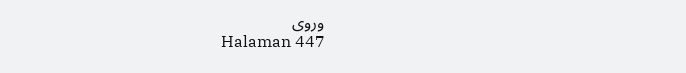وروى
Halaman 447